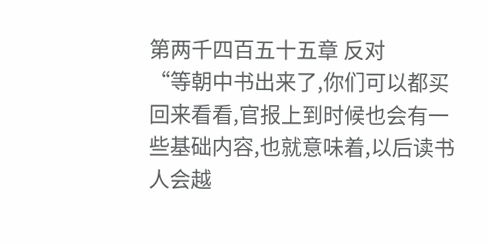第两千四百五十五章 反对
“等朝中书出来了,你们可以都买回来看看,官报上到时候也会有一些基础内容,也就意味着,以后读书人会越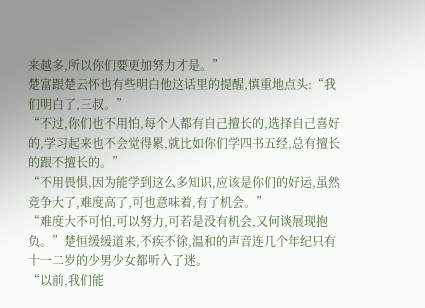来越多,所以你们要更加努力才是。”
楚富跟楚云怀也有些明白他这话里的提醒,慎重地点头:“我们明白了,三叔。”
“不过,你们也不用怕,每个人都有自己擅长的,选择自己喜好的,学习起来也不会觉得累,就比如你们学四书五经,总有擅长的跟不擅长的。”
“不用畏惧,因为能学到这么多知识,应该是你们的好运,虽然竞争大了,难度高了,可也意味着,有了机会。”
“难度大不可怕,可以努力,可若是没有机会,又何谈展现抱负。”楚恒缓缓道来,不疾不徐,温和的声音连几个年纪只有十一二岁的少男少女都听入了迷。
“以前,我们能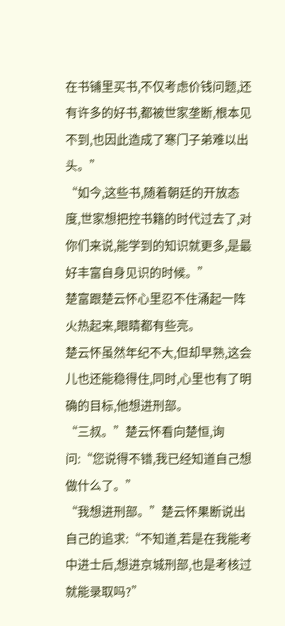在书铺里买书,不仅考虑价钱问题,还有许多的好书,都被世家垄断,根本见不到,也因此造成了寒门子弟难以出头。”
“如今,这些书,随着朝廷的开放态度,世家想把控书籍的时代过去了,对你们来说,能学到的知识就更多,是最好丰富自身见识的时候。”
楚富跟楚云怀心里忍不住涌起一阵火热起来,眼睛都有些亮。
楚云怀虽然年纪不大,但却早熟,这会儿也还能稳得住,同时,心里也有了明确的目标,他想进刑部。
“三叔。”楚云怀看向楚恒,询问:“您说得不错,我已经知道自己想做什么了。”
“我想进刑部。”楚云怀果断说出自己的追求:“不知道,若是在我能考中进士后,想进京城刑部,也是考核过就能录取吗?”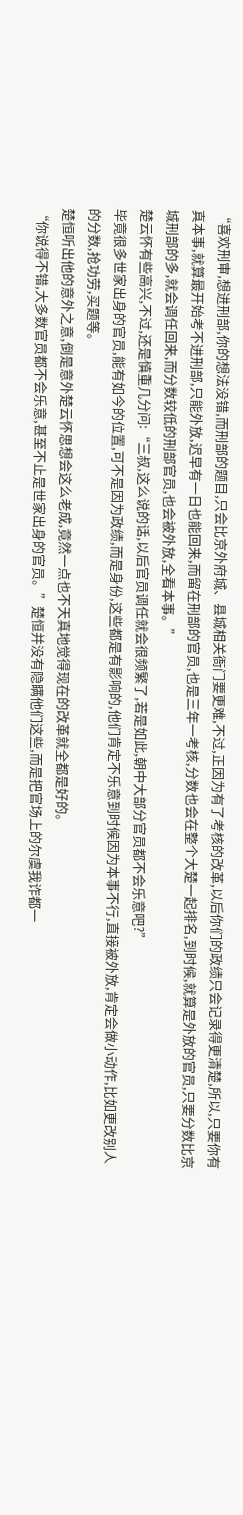“喜欢刑审,想进刑部,你的想法没错,而刑部的题目,只会比京外府城、县城相关衙门要更难,不过,正因为有了考核的改革,以后你们的政绩只会记录得更清楚,所以,只要你有真本事,就算最开始考不进刑部,只能外放,迟早有一日也能回来,而留在刑部的官员,也是三年一考核,分数也会在整个大楚一起排名,到时候,就算是外放的官员,只要分数比京城刑部的多,就会调任回来,而分数较低的刑部官员,也会被外放,全看本事。”
楚云怀有些高兴,不过,还是慎重几分问:“三叔,这么说的话,以后官员调任就会很频繁了,若是如此,朝中大部分官员都不会乐意吧?”
毕竟很多世家出身的官员,能有如今的位置,可不是因为政绩,而是身份,这些都是有影响的,他们肯定不乐意到时候因为本事不行,直接被外放,肯定会做小动作,比如更改别人的分数,抢功劳,买题等。
楚恒听出他的意外之意,倒是意外楚云怀思想会这么老成,竟然一点也不天真地觉得现在的改革就全都是好的。
“你说得不错,大多数官员都不会乐意,甚至不止是世家出身的官员。”楚恒并没有隐瞒他们这些,而是把官场上的尔虞我诈都一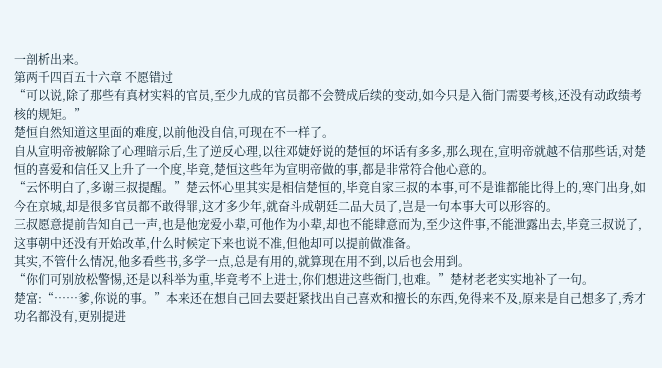一剖析出来。
第两千四百五十六章 不愿错过
“可以说,除了那些有真材实料的官员,至少九成的官员都不会赞成后续的变动,如今只是入衙门需要考核,还没有动政绩考核的规矩。”
楚恒自然知道这里面的难度,以前他没自信,可现在不一样了。
自从宣明帝被解除了心理暗示后,生了逆反心理,以往邓婕妤说的楚恒的坏话有多多,那么现在,宣明帝就越不信那些话,对楚恒的喜爱和信任又上升了一个度,毕竟,楚恒这些年为宣明帝做的事,都是非常符合他心意的。
“云怀明白了,多谢三叔提醒。”楚云怀心里其实是相信楚恒的,毕竟自家三叔的本事,可不是谁都能比得上的,寒门出身,如今在京城,却是很多官员都不敢得罪,这才多少年,就奋斗成朝廷二品大员了,岂是一句本事大可以形容的。
三叔愿意提前告知自己一声,也是他宠爱小辈,可他作为小辈,却也不能肆意而为,至少这件事,不能泄露出去,毕竟三叔说了,这事朝中还没有开始改革,什么时候定下来也说不准,但他却可以提前做准备。
其实,不管什么情况,他多看些书,多学一点,总是有用的,就算现在用不到,以后也会用到。
“你们可别放松警惕,还是以科举为重,毕竟考不上进士,你们想进这些衙门,也难。”楚材老老实实地补了一句。
楚富:“……爹,你说的事。”本来还在想自己回去要赶紧找出自己喜欢和擅长的东西,免得来不及,原来是自己想多了,秀才功名都没有,更别提进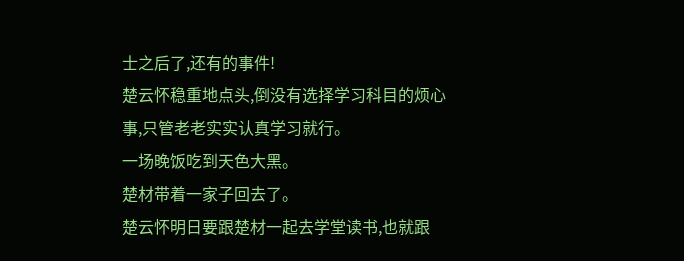士之后了,还有的事件!
楚云怀稳重地点头,倒没有选择学习科目的烦心事,只管老老实实认真学习就行。
一场晚饭吃到天色大黑。
楚材带着一家子回去了。
楚云怀明日要跟楚材一起去学堂读书,也就跟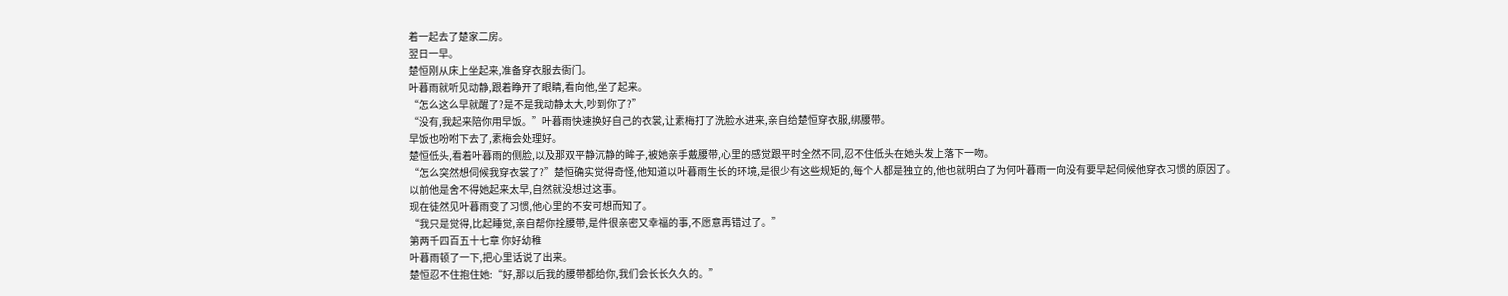着一起去了楚家二房。
翌日一早。
楚恒刚从床上坐起来,准备穿衣服去衙门。
叶暮雨就听见动静,跟着睁开了眼睛,看向他,坐了起来。
“怎么这么早就醒了?是不是我动静太大,吵到你了?”
“没有,我起来陪你用早饭。”叶暮雨快速换好自己的衣裳,让素梅打了洗脸水进来,亲自给楚恒穿衣服,绑腰带。
早饭也吩咐下去了,素梅会处理好。
楚恒低头,看着叶暮雨的侧脸,以及那双平静沉静的眸子,被她亲手戴腰带,心里的感觉跟平时全然不同,忍不住低头在她头发上落下一吻。
“怎么突然想伺候我穿衣裳了?”楚恒确实觉得奇怪,他知道以叶暮雨生长的环境,是很少有这些规矩的,每个人都是独立的,他也就明白了为何叶暮雨一向没有要早起伺候他穿衣习惯的原因了。
以前他是舍不得她起来太早,自然就没想过这事。
现在徒然见叶暮雨变了习惯,他心里的不安可想而知了。
“我只是觉得,比起睡觉,亲自帮你拴腰带,是件很亲密又幸福的事,不愿意再错过了。”
第两千四百五十七章 你好幼稚
叶暮雨顿了一下,把心里话说了出来。
楚恒忍不住抱住她:“好,那以后我的腰带都给你,我们会长长久久的。”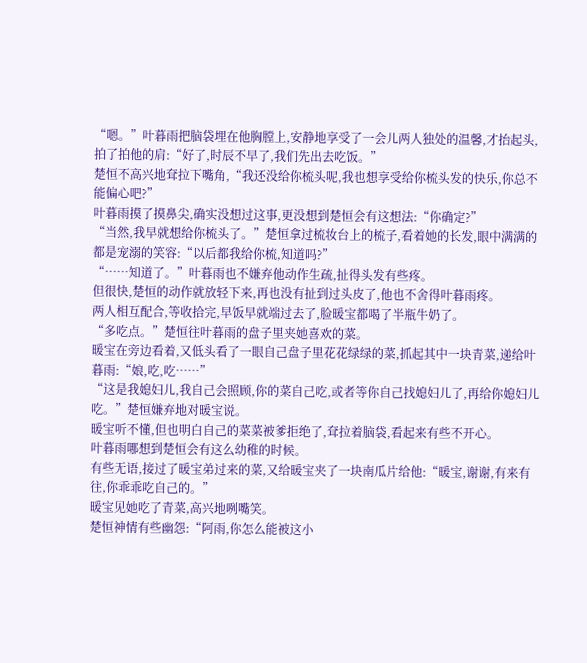“嗯。”叶暮雨把脑袋埋在他胸膛上,安静地享受了一会儿两人独处的温馨,才抬起头,拍了拍他的肩:“好了,时辰不早了,我们先出去吃饭。”
楚恒不高兴地耷拉下嘴角,“我还没给你梳头呢,我也想享受给你梳头发的快乐,你总不能偏心吧?”
叶暮雨摸了摸鼻尖,确实没想过这事,更没想到楚恒会有这想法:“你确定?”
“当然,我早就想给你梳头了。”楚恒拿过梳妆台上的梳子,看着她的长发,眼中满满的都是宠溺的笑容:“以后都我给你梳,知道吗?”
“……知道了。”叶暮雨也不嫌弃他动作生疏,扯得头发有些疼。
但很快,楚恒的动作就放轻下来,再也没有扯到过头皮了,他也不舍得叶暮雨疼。
两人相互配合,等收拾完,早饭早就端过去了,脸暖宝都喝了半瓶牛奶了。
“多吃点。”楚恒往叶暮雨的盘子里夹她喜欢的菜。
暖宝在旁边看着,又低头看了一眼自己盘子里花花绿绿的菜,抓起其中一块青菜,递给叶暮雨:“娘,吃,吃……”
“这是我媳妇儿,我自己会照顾,你的菜自己吃,或者等你自己找媳妇儿了,再给你媳妇儿吃。”楚恒嫌弃地对暖宝说。
暖宝听不懂,但也明白自己的菜菜被爹拒绝了,耷拉着脑袋,看起来有些不开心。
叶暮雨哪想到楚恒会有这么幼稚的时候。
有些无语,接过了暖宝弟过来的菜,又给暖宝夹了一块南瓜片给他:“暖宝,谢谢,有来有往,你乖乖吃自己的。”
暖宝见她吃了青菜,高兴地咧嘴笑。
楚恒神情有些幽怨:“阿雨,你怎么能被这小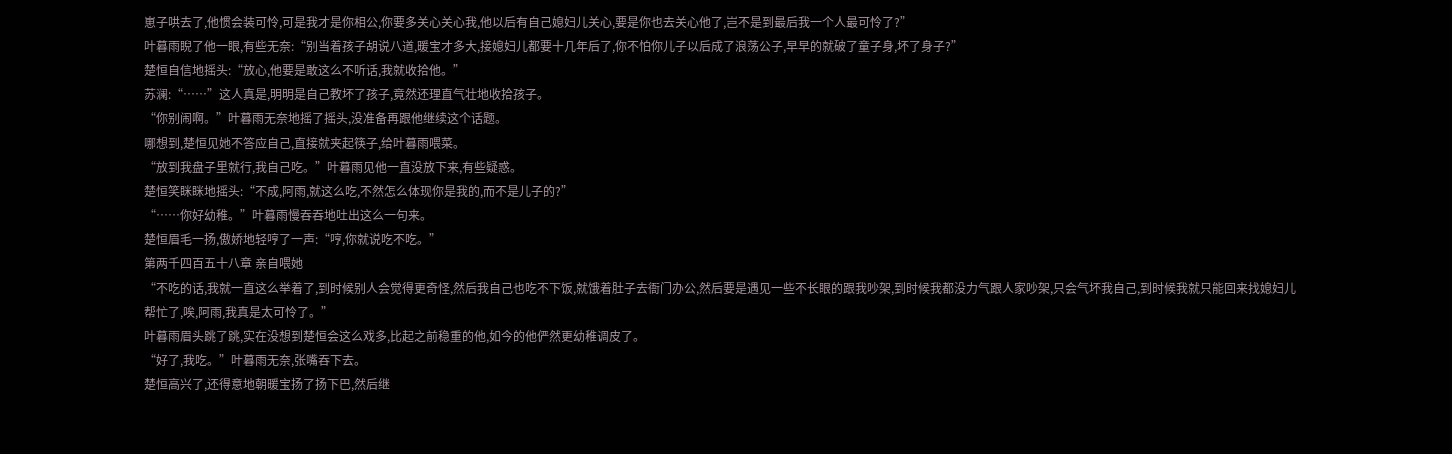崽子哄去了,他惯会装可怜,可是我才是你相公,你要多关心关心我,他以后有自己媳妇儿关心,要是你也去关心他了,岂不是到最后我一个人最可怜了?”
叶暮雨睨了他一眼,有些无奈:“别当着孩子胡说八道,暖宝才多大,接媳妇儿都要十几年后了,你不怕你儿子以后成了浪荡公子,早早的就破了童子身,坏了身子?”
楚恒自信地摇头:“放心,他要是敢这么不听话,我就收拾他。”
苏澜:“……”这人真是,明明是自己教坏了孩子,竟然还理直气壮地收拾孩子。
“你别闹啊。”叶暮雨无奈地摇了摇头,没准备再跟他继续这个话题。
哪想到,楚恒见她不答应自己,直接就夹起筷子,给叶暮雨喂菜。
“放到我盘子里就行,我自己吃。”叶暮雨见他一直没放下来,有些疑惑。
楚恒笑眯眯地摇头:“不成,阿雨,就这么吃,不然怎么体现你是我的,而不是儿子的?”
“……你好幼稚。”叶暮雨慢吞吞地吐出这么一句来。
楚恒眉毛一扬,傲娇地轻哼了一声:“哼,你就说吃不吃。”
第两千四百五十八章 亲自喂她
“不吃的话,我就一直这么举着了,到时候别人会觉得更奇怪,然后我自己也吃不下饭,就饿着肚子去衙门办公,然后要是遇见一些不长眼的跟我吵架,到时候我都没力气跟人家吵架,只会气坏我自己,到时候我就只能回来找媳妇儿帮忙了,唉,阿雨,我真是太可怜了。”
叶暮雨眉头跳了跳,实在没想到楚恒会这么戏多,比起之前稳重的他,如今的他俨然更幼稚调皮了。
“好了,我吃。”叶暮雨无奈,张嘴吞下去。
楚恒高兴了,还得意地朝暖宝扬了扬下巴,然后继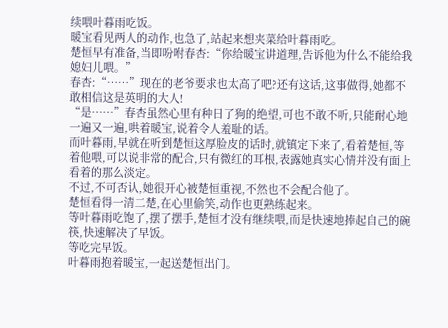续喂叶暮雨吃饭。
暖宝看见两人的动作,也急了,站起来想夹菜给叶暮雨吃。
楚恒早有准备,当即吩咐春杏:“你给暖宝讲道理,告诉他为什么不能给我媳妇儿喂。”
春杏:“……”现在的老爷要求也太高了吧?还有这话,这事做得,她都不敢相信这是英明的大人!
“是……”春杏虽然心里有种日了狗的绝望,可也不敢不听,只能耐心地一遍又一遍,哄着暖宝,说着令人羞耻的话。
而叶暮雨,早就在听到楚恒这厚脸皮的话时,就镇定下来了,看着楚恒,等着他喂,可以说非常的配合,只有微红的耳根,表露她真实心情并没有面上看着的那么淡定。
不过,不可否认,她很开心被楚恒重视,不然也不会配合他了。
楚恒看得一清二楚,在心里偷笑,动作也更熟练起来。
等叶暮雨吃饱了,摆了摆手,楚恒才没有继续喂,而是快速地捧起自己的碗筷,快速解决了早饭。
等吃完早饭。
叶暮雨抱着暖宝,一起送楚恒出门。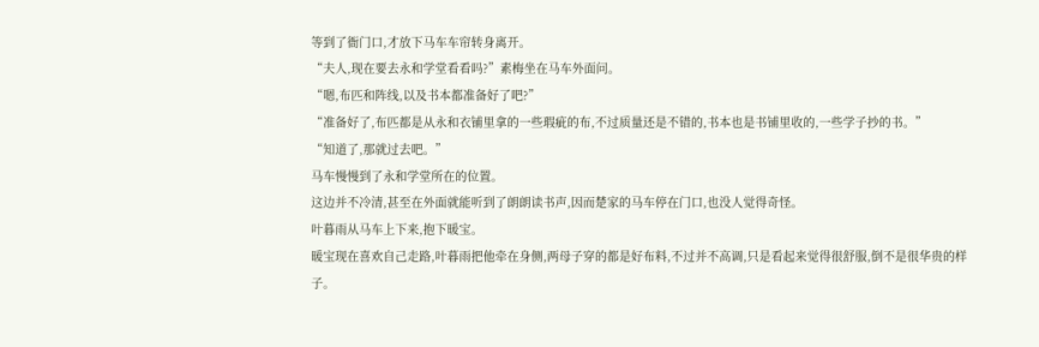等到了衙门口,才放下马车车帘转身离开。
“夫人,现在要去永和学堂看看吗?”素梅坐在马车外面问。
“嗯,布匹和阵线,以及书本都准备好了吧?”
“准备好了,布匹都是从永和衣铺里拿的一些瑕疵的布,不过质量还是不错的,书本也是书铺里收的,一些学子抄的书。”
“知道了,那就过去吧。”
马车慢慢到了永和学堂所在的位置。
这边并不冷清,甚至在外面就能听到了朗朗读书声,因而楚家的马车停在门口,也没人觉得奇怪。
叶暮雨从马车上下来,抱下暖宝。
暖宝现在喜欢自己走路,叶暮雨把他牵在身侧,两母子穿的都是好布料,不过并不高调,只是看起来觉得很舒服,倒不是很华贵的样子。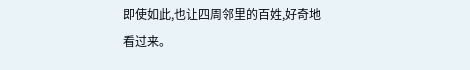即使如此,也让四周邻里的百姓,好奇地看过来。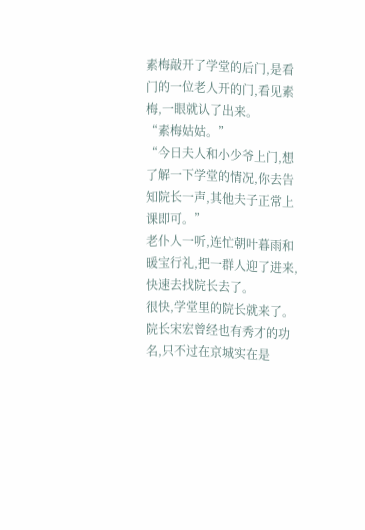素梅敲开了学堂的后门,是看门的一位老人开的门,看见素梅,一眼就认了出来。
“素梅姑姑。”
“今日夫人和小少爷上门,想了解一下学堂的情况,你去告知院长一声,其他夫子正常上课即可。”
老仆人一听,连忙朝叶暮雨和暖宝行礼,把一群人迎了进来,快速去找院长去了。
很快,学堂里的院长就来了。
院长宋宏曾经也有秀才的功名,只不过在京城实在是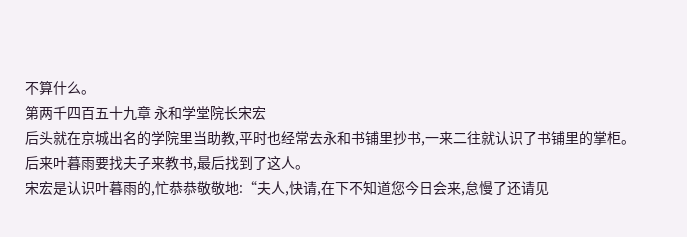不算什么。
第两千四百五十九章 永和学堂院长宋宏
后头就在京城出名的学院里当助教,平时也经常去永和书铺里抄书,一来二往就认识了书铺里的掌柜。
后来叶暮雨要找夫子来教书,最后找到了这人。
宋宏是认识叶暮雨的,忙恭恭敬敬地:“夫人,快请,在下不知道您今日会来,怠慢了还请见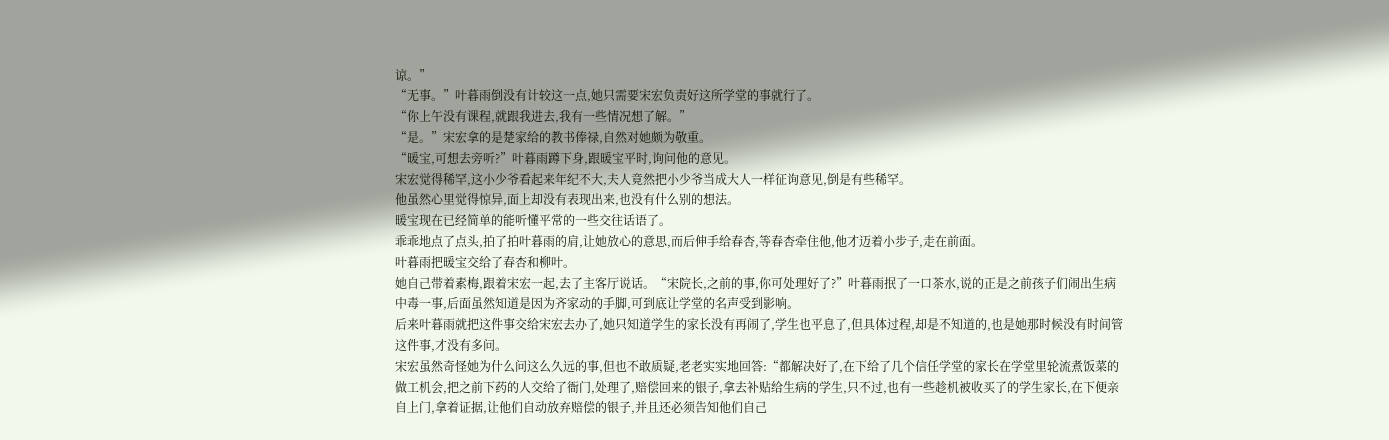谅。”
“无事。”叶暮雨倒没有计较这一点,她只需要宋宏负责好这所学堂的事就行了。
“你上午没有课程,就跟我进去,我有一些情况想了解。”
“是。”宋宏拿的是楚家给的教书俸禄,自然对她颇为敬重。
“暖宝,可想去旁听?”叶暮雨蹲下身,跟暖宝平时,询问他的意见。
宋宏觉得稀罕,这小少爷看起来年纪不大,夫人竟然把小少爷当成大人一样征询意见,倒是有些稀罕。
他虽然心里觉得惊异,面上却没有表现出来,也没有什么别的想法。
暖宝现在已经简单的能听懂平常的一些交往话语了。
乖乖地点了点头,拍了拍叶暮雨的肩,让她放心的意思,而后伸手给春杏,等春杏牵住他,他才迈着小步子,走在前面。
叶暮雨把暖宝交给了春杏和柳叶。
她自己带着素梅,跟着宋宏一起,去了主客厅说话。“宋院长,之前的事,你可处理好了?”叶暮雨抿了一口茶水,说的正是之前孩子们闹出生病中毒一事,后面虽然知道是因为齐家动的手脚,可到底让学堂的名声受到影响。
后来叶暮雨就把这件事交给宋宏去办了,她只知道学生的家长没有再闹了,学生也平息了,但具体过程,却是不知道的,也是她那时候没有时间管这件事,才没有多问。
宋宏虽然奇怪她为什么问这么久远的事,但也不敢质疑,老老实实地回答:“都解决好了,在下给了几个信任学堂的家长在学堂里轮流煮饭菜的做工机会,把之前下药的人交给了衙门,处理了,赔偿回来的银子,拿去补贴给生病的学生,只不过,也有一些趁机被收买了的学生家长,在下便亲自上门,拿着证据,让他们自动放弃赔偿的银子,并且还必须告知他们自己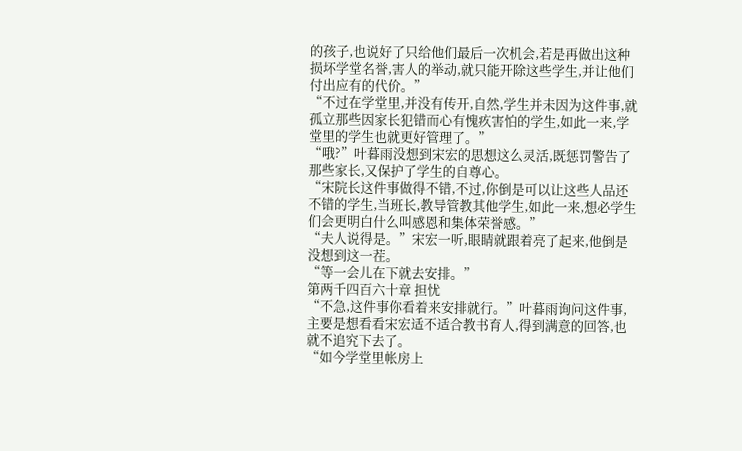的孩子,也说好了只给他们最后一次机会,若是再做出这种损坏学堂名誉,害人的举动,就只能开除这些学生,并让他们付出应有的代价。”
“不过在学堂里,并没有传开,自然,学生并未因为这件事,就孤立那些因家长犯错而心有愧疚害怕的学生,如此一来,学堂里的学生也就更好管理了。”
“哦?”叶暮雨没想到宋宏的思想这么灵活,既惩罚警告了那些家长,又保护了学生的自尊心。
“宋院长这件事做得不错,不过,你倒是可以让这些人品还不错的学生,当班长,教导管教其他学生,如此一来,想必学生们会更明白什么叫感恩和集体荣誉感。”
“夫人说得是。”宋宏一听,眼睛就跟着亮了起来,他倒是没想到这一茬。
“等一会儿在下就去安排。”
第两千四百六十章 担忧
“不急,这件事你看着来安排就行。”叶暮雨询问这件事,主要是想看看宋宏适不适合教书育人,得到满意的回答,也就不追究下去了。
“如今学堂里帐房上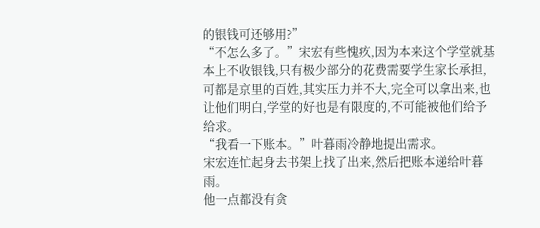的银钱可还够用?”
“不怎么多了。”宋宏有些愧疚,因为本来这个学堂就基本上不收银钱,只有极少部分的花费需要学生家长承担,可都是京里的百姓,其实压力并不大,完全可以拿出来,也让他们明白,学堂的好也是有限度的,不可能被他们给予给求。
“我看一下账本。”叶暮雨冷静地提出需求。
宋宏连忙起身去书架上找了出来,然后把账本递给叶暮雨。
他一点都没有贪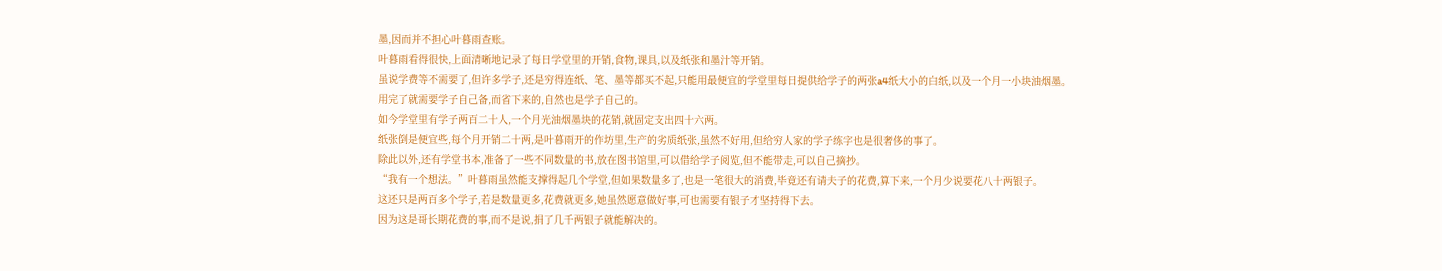墨,因而并不担心叶暮雨查账。
叶暮雨看得很快,上面清晰地记录了每日学堂里的开销,食物,课具,以及纸张和墨汁等开销。
虽说学费等不需要了,但许多学子,还是穷得连纸、笔、墨等都买不起,只能用最便宜的学堂里每日提供给学子的两张a4纸大小的白纸,以及一个月一小块油烟墨。
用完了就需要学子自己备,而省下来的,自然也是学子自己的。
如今学堂里有学子两百二十人,一个月光油烟墨块的花销,就固定支出四十六两。
纸张倒是便宜些,每个月开销二十两,是叶暮雨开的作坊里,生产的劣质纸张,虽然不好用,但给穷人家的学子练字也是很奢侈的事了。
除此以外,还有学堂书本,准备了一些不同数量的书,放在图书馆里,可以借给学子阅览,但不能带走,可以自己摘抄。
“我有一个想法。”叶暮雨虽然能支撑得起几个学堂,但如果数量多了,也是一笔很大的消费,毕竟还有请夫子的花费,算下来,一个月少说要花八十两银子。
这还只是两百多个学子,若是数量更多,花费就更多,她虽然愿意做好事,可也需要有银子才坚持得下去。
因为这是哥长期花费的事,而不是说,捐了几千两银子就能解决的。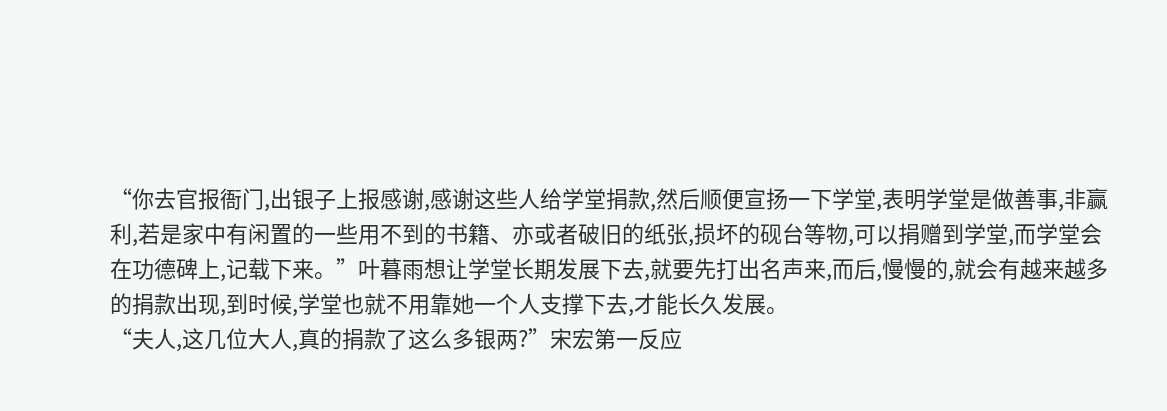“你去官报衙门,出银子上报感谢,感谢这些人给学堂捐款,然后顺便宣扬一下学堂,表明学堂是做善事,非赢利,若是家中有闲置的一些用不到的书籍、亦或者破旧的纸张,损坏的砚台等物,可以捐赠到学堂,而学堂会在功德碑上,记载下来。”叶暮雨想让学堂长期发展下去,就要先打出名声来,而后,慢慢的,就会有越来越多的捐款出现,到时候,学堂也就不用靠她一个人支撑下去,才能长久发展。
“夫人,这几位大人,真的捐款了这么多银两?”宋宏第一反应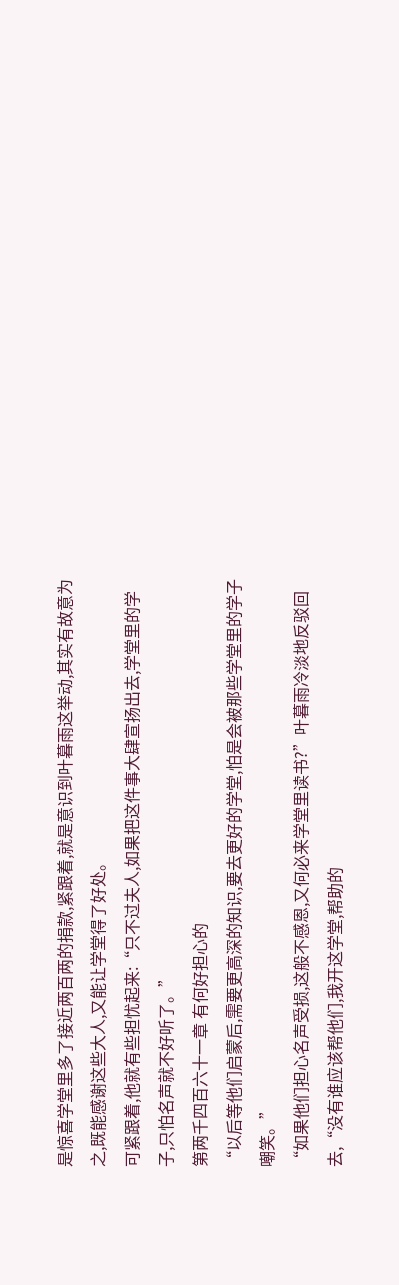是惊喜学堂里多了接近两百两的捐款,紧跟着,就是意识到叶暮雨这举动,其实有故意为之,既能感谢这些大人,又能让学堂得了好处。
可紧跟着,他就有些担忧起来:“只不过夫人,如果把这件事大肆宣扬出去,学堂里的学子,只怕名声就不好听了。”
第两千四百六十一章 有何好担心的
“以后等他们启蒙后,需要更高深的知识,要去更好的学堂,怕是会被那些学堂里的学子嘲笑。”
“如果他们担心名声受损,这般不感恩,又何必来学堂里读书?”叶暮雨冷淡地反驳回去,“没有谁应该帮他们,我开这学堂,帮助的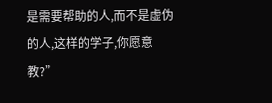是需要帮助的人,而不是虚伪的人,这样的学子,你愿意教?”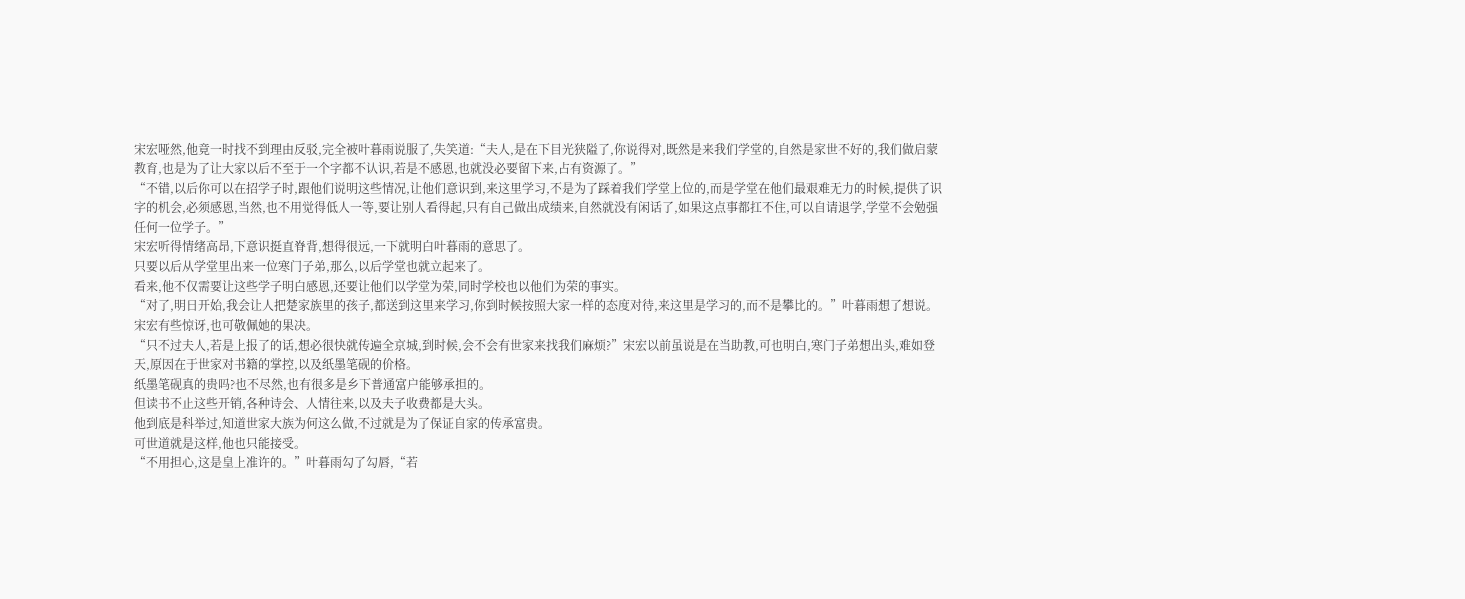宋宏哑然,他竟一时找不到理由反驳,完全被叶暮雨说服了,失笑道:“夫人,是在下目光狭隘了,你说得对,既然是来我们学堂的,自然是家世不好的,我们做启蒙教育,也是为了让大家以后不至于一个字都不认识,若是不感恩,也就没必要留下来,占有资源了。”
“不错,以后你可以在招学子时,跟他们说明这些情况,让他们意识到,来这里学习,不是为了踩着我们学堂上位的,而是学堂在他们最艰难无力的时候,提供了识字的机会,必须感恩,当然,也不用觉得低人一等,要让别人看得起,只有自己做出成绩来,自然就没有闲话了,如果这点事都扛不住,可以自请退学,学堂不会勉强任何一位学子。”
宋宏听得情绪高昂,下意识挺直脊背,想得很远,一下就明白叶暮雨的意思了。
只要以后从学堂里出来一位寒门子弟,那么,以后学堂也就立起来了。
看来,他不仅需要让这些学子明白感恩,还要让他们以学堂为荣,同时学校也以他们为荣的事实。
“对了,明日开始,我会让人把楚家族里的孩子,都送到这里来学习,你到时候按照大家一样的态度对待,来这里是学习的,而不是攀比的。”叶暮雨想了想说。
宋宏有些惊讶,也可敬佩她的果决。
“只不过夫人,若是上报了的话,想必很快就传遍全京城,到时候,会不会有世家来找我们麻烦?”宋宏以前虽说是在当助教,可也明白,寒门子弟想出头,难如登天,原因在于世家对书籍的掌控,以及纸墨笔砚的价格。
纸墨笔砚真的贵吗?也不尽然,也有很多是乡下普通富户能够承担的。
但读书不止这些开销,各种诗会、人情往来,以及夫子收费都是大头。
他到底是科举过,知道世家大族为何这么做,不过就是为了保证自家的传承富贵。
可世道就是这样,他也只能接受。
“不用担心,这是皇上准许的。”叶暮雨勾了勾唇,“若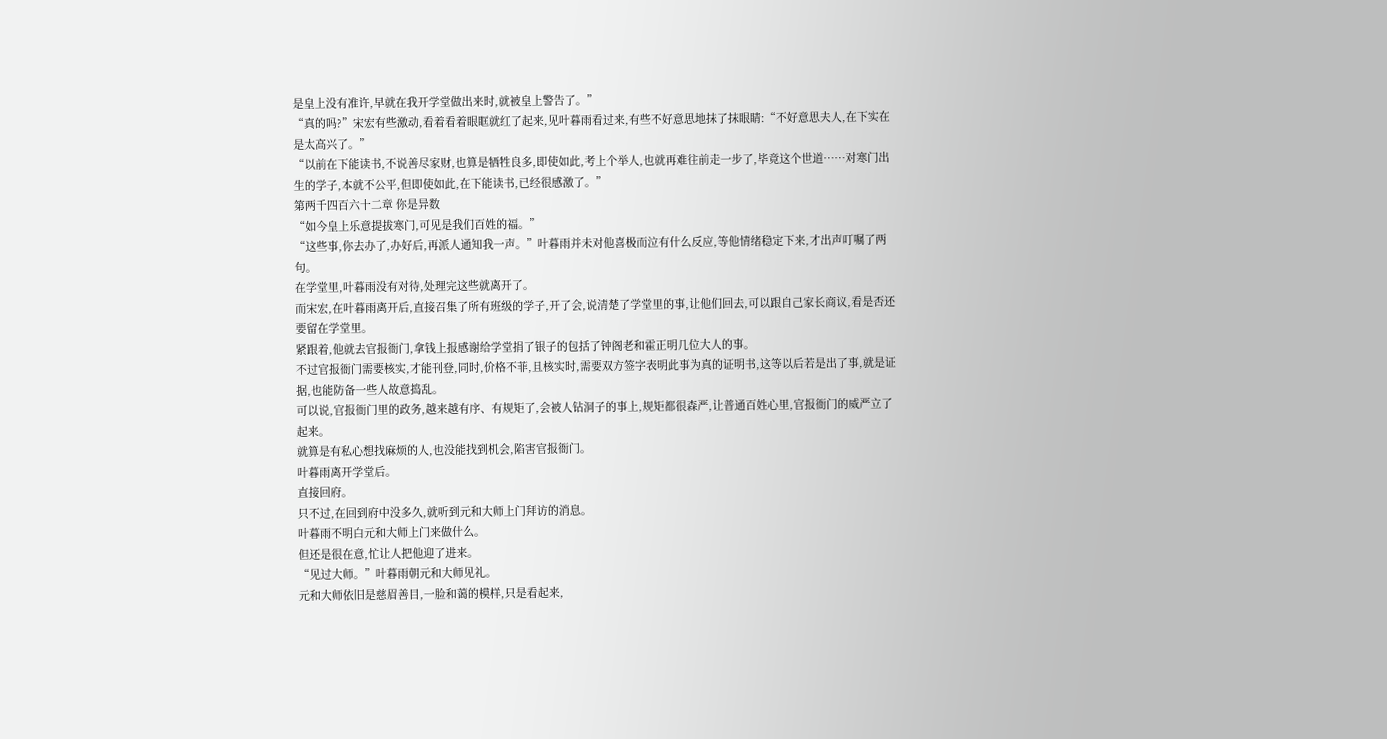是皇上没有准许,早就在我开学堂做出来时,就被皇上警告了。”
“真的吗?”宋宏有些激动,看着看着眼眶就红了起来,见叶暮雨看过来,有些不好意思地抹了抹眼睛:“不好意思夫人,在下实在是太高兴了。”
“以前在下能读书,不说善尽家财,也算是牺牲良多,即使如此,考上个举人,也就再难往前走一步了,毕竟这个世道……对寒门出生的学子,本就不公平,但即使如此,在下能读书,已经很感激了。”
第两千四百六十二章 你是异数
“如今皇上乐意提拔寒门,可见是我们百姓的福。”
“这些事,你去办了,办好后,再派人通知我一声。”叶暮雨并未对他喜极而泣有什么反应,等他情绪稳定下来,才出声叮嘱了两句。
在学堂里,叶暮雨没有对待,处理完这些就离开了。
而宋宏,在叶暮雨离开后,直接召集了所有班级的学子,开了会,说清楚了学堂里的事,让他们回去,可以跟自己家长商议,看是否还要留在学堂里。
紧跟着,他就去官报衙门,拿钱上报感谢给学堂捐了银子的包括了钟阁老和霍正明几位大人的事。
不过官报衙门需要核实,才能刊登,同时,价格不菲,且核实时,需要双方签字表明此事为真的证明书,这等以后若是出了事,就是证据,也能防备一些人故意捣乱。
可以说,官报衙门里的政务,越来越有序、有规矩了,会被人钻洞子的事上,规矩都很森严,让普通百姓心里,官报衙门的威严立了起来。
就算是有私心想找麻烦的人,也没能找到机会,陷害官报衙门。
叶暮雨离开学堂后。
直接回府。
只不过,在回到府中没多久,就听到元和大师上门拜访的消息。
叶暮雨不明白元和大师上门来做什么。
但还是很在意,忙让人把他迎了进来。
“见过大师。”叶暮雨朝元和大师见礼。
元和大师依旧是慈眉善目,一脸和蔼的模样,只是看起来,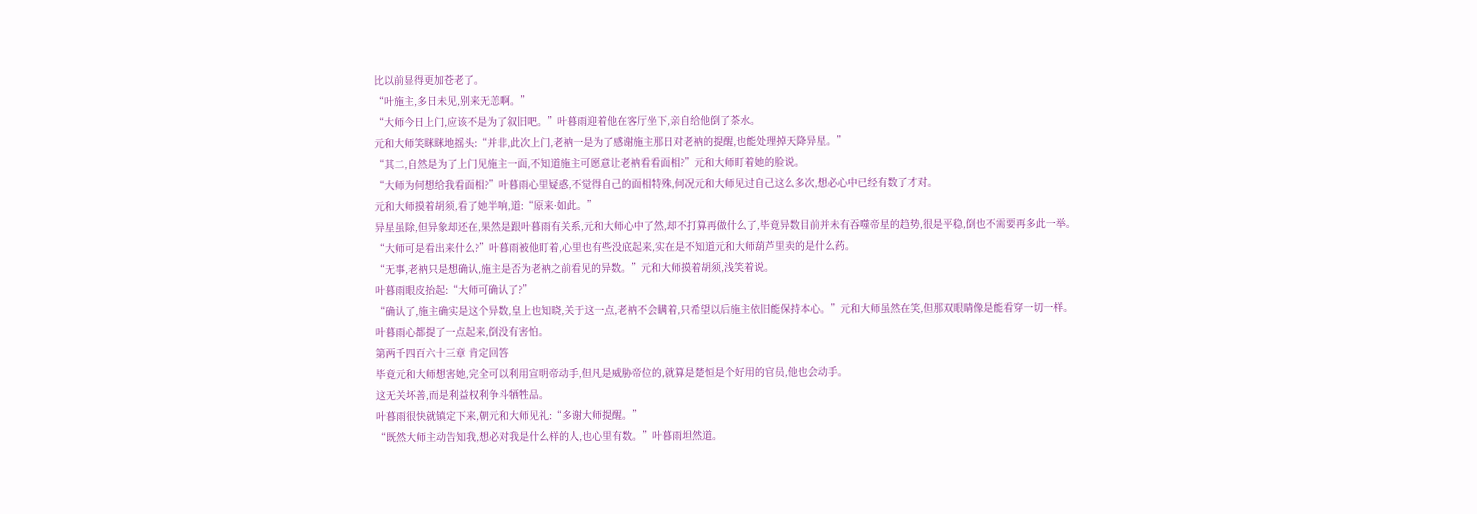比以前显得更加苍老了。
“叶施主,多日未见,别来无恙啊。”
“大师今日上门,应该不是为了叙旧吧。”叶暮雨迎着他在客厅坐下,亲自给他倒了茶水。
元和大师笑眯眯地摇头:“并非,此次上门,老衲一是为了感谢施主那日对老衲的提醒,也能处理掉天降异星。”
“其二,自然是为了上门见施主一面,不知道施主可愿意让老衲看看面相?”元和大师盯着她的脸说。
“大师为何想给我看面相?”叶暮雨心里疑惑,不觉得自己的面相特殊,何况元和大师见过自己这么多次,想必心中已经有数了才对。
元和大师摸着胡须,看了她半响,道:“原来·如此。”
异星虽除,但异象却还在,果然是跟叶暮雨有关系,元和大师心中了然,却不打算再做什么了,毕竟异数目前并未有吞噬帝星的趋势,很是平稳,倒也不需要再多此一举。
“大师可是看出来什么?”叶暮雨被他盯着,心里也有些没底起来,实在是不知道元和大师葫芦里卖的是什么药。
“无事,老衲只是想确认,施主是否为老衲之前看见的异数。”元和大师摸着胡须,浅笑着说。
叶暮雨眼皮抬起:“大师可确认了?”
“确认了,施主确实是这个异数,皇上也知晓,关于这一点,老衲不会瞒着,只希望以后施主依旧能保持本心。”元和大师虽然在笑,但那双眼睛像是能看穿一切一样。
叶暮雨心都提了一点起来,倒没有害怕。
第两千四百六十三章 肯定回答
毕竟元和大师想害她,完全可以利用宣明帝动手,但凡是威胁帝位的,就算是楚恒是个好用的官员,他也会动手。
这无关坏善,而是利益权利争斗牺牲品。
叶暮雨很快就镇定下来,朝元和大师见礼:“多谢大师提醒。”
“既然大师主动告知我,想必对我是什么样的人,也心里有数。”叶暮雨坦然道。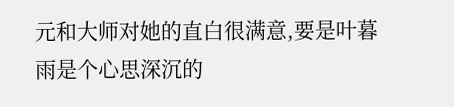元和大师对她的直白很满意,要是叶暮雨是个心思深沉的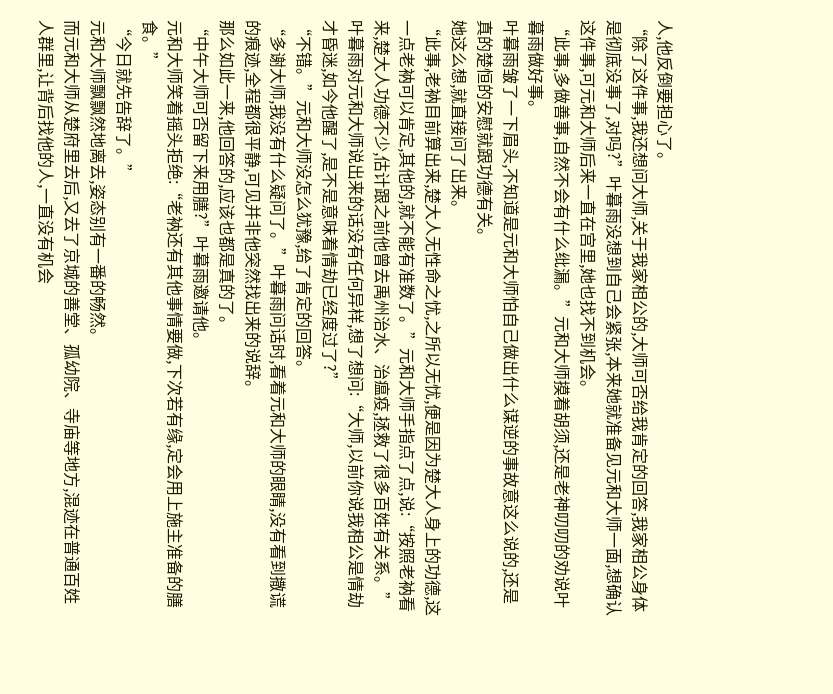人,他反倒要担心了。
“除了这件事,我还想问大师,关于我家相公的,大师可否给我肯定的回答,我家相公身体是彻底没事了,对吗?”叶暮雨没想到自己会紧张,本来她就准备见元和大师一面,想确认这件事,可元和大师后来一直在宫里,她也找不到机会。
“此事,多做善事,自然不会有什么纰漏。”元和大师摸着胡须,还是老神叨叨的劝说叶暮雨做好事。
叶暮雨皱了一下眉头,不知道是元和大师怕自己做出什么谋逆的事故意这么说的,还是真的楚恒的安慰就跟功德有关。
她这么想,就直接问了出来。
“此事,老衲目前算出来,楚大人无性命之忧,之所以无忧,便是因为楚大人身上的功德,这一点老衲可以肯定,其他的,就不能有准数了。”元和大师手指点了点,说:“按照老衲看来,楚大人功德不少,估计跟之前他曾去禹州治水、治瘟疫,拯救了很多百姓有关系。”
叶暮雨对元和大师说出来的话没有任何异样,想了想问:“大师,以前你说我相公是情劫才昏迷,如今他醒了,是不是意味着情劫已经度过了?”
“不错。”元和大师没怎么犹豫,给了肯定的回答。
“多谢大师,我没有什么疑问了。”叶暮雨问话时,看着元和大师的眼睛,没有看到撒谎的痕迹,全程都很平静,可见并非他突然找出来的说辞。
那么如此一来,他回答的,应该也都是真的了。
“中午大师可否留下来用膳?”叶暮雨邀请他。
元和大师笑着摇头拒绝:“老衲还有其他事情要做,下次若有缘,定会用上施主准备的膳食。”
“今日就先告辞了。”
元和大师飘飘然地离去,姿态别有一番的畅然。
而元和大师从楚府里去后,又去了京城的善堂、孤幼院、寺庙等地方,混迹在普通百姓人群里,让背后找他的人,一直没有机会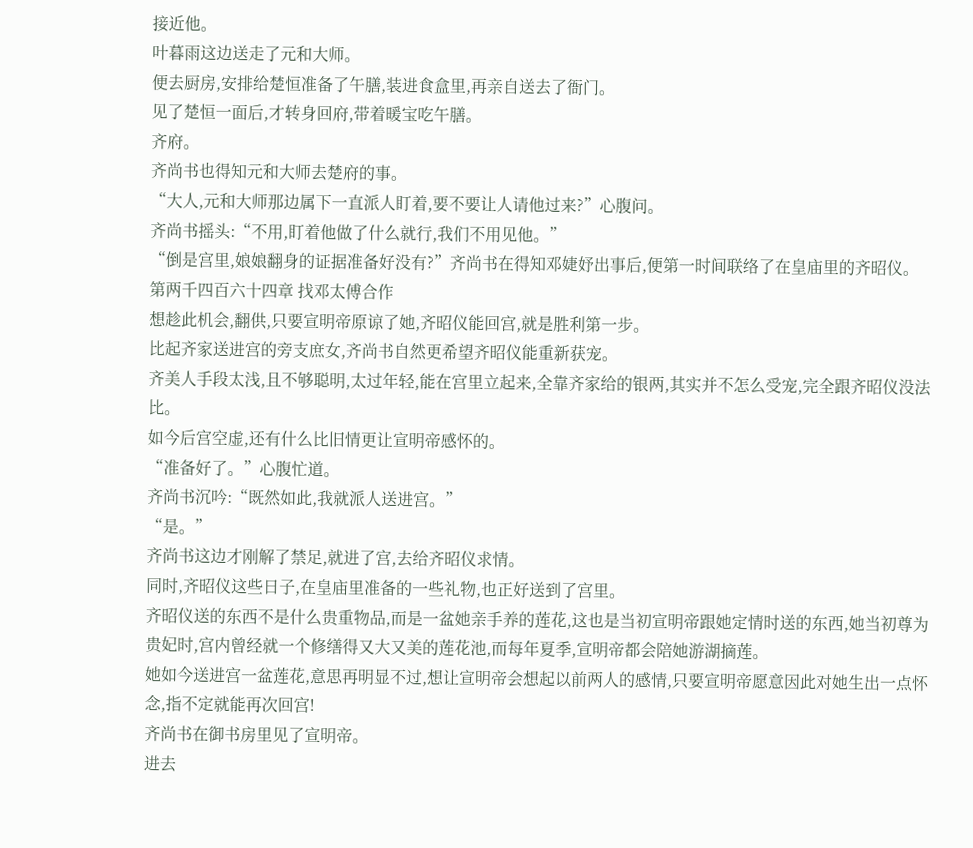接近他。
叶暮雨这边送走了元和大师。
便去厨房,安排给楚恒准备了午膳,装进食盒里,再亲自送去了衙门。
见了楚恒一面后,才转身回府,带着暖宝吃午膳。
齐府。
齐尚书也得知元和大师去楚府的事。
“大人,元和大师那边属下一直派人盯着,要不要让人请他过来?”心腹问。
齐尚书摇头:“不用,盯着他做了什么就行,我们不用见他。”
“倒是宫里,娘娘翻身的证据准备好没有?”齐尚书在得知邓婕妤出事后,便第一时间联络了在皇庙里的齐昭仪。
第两千四百六十四章 找邓太傅合作
想趁此机会,翻供,只要宣明帝原谅了她,齐昭仪能回宫,就是胜利第一步。
比起齐家送进宫的旁支庶女,齐尚书自然更希望齐昭仪能重新获宠。
齐美人手段太浅,且不够聪明,太过年轻,能在宫里立起来,全靠齐家给的银两,其实并不怎么受宠,完全跟齐昭仪没法比。
如今后宫空虚,还有什么比旧情更让宣明帝感怀的。
“准备好了。”心腹忙道。
齐尚书沉吟:“既然如此,我就派人送进宫。”
“是。”
齐尚书这边才刚解了禁足,就进了宫,去给齐昭仪求情。
同时,齐昭仪这些日子,在皇庙里准备的一些礼物,也正好送到了宫里。
齐昭仪送的东西不是什么贵重物品,而是一盆她亲手养的莲花,这也是当初宣明帝跟她定情时送的东西,她当初尊为贵妃时,宫内曾经就一个修缮得又大又美的莲花池,而每年夏季,宣明帝都会陪她游湖摘莲。
她如今送进宫一盆莲花,意思再明显不过,想让宣明帝会想起以前两人的感情,只要宣明帝愿意因此对她生出一点怀念,指不定就能再次回宫!
齐尚书在御书房里见了宣明帝。
进去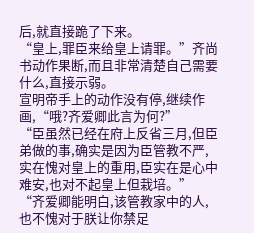后,就直接跪了下来。
“皇上,罪臣来给皇上请罪。”齐尚书动作果断,而且非常清楚自己需要什么,直接示弱。
宣明帝手上的动作没有停,继续作画,“哦?齐爱卿此言为何?”
“臣虽然已经在府上反省三月,但臣弟做的事,确实是因为臣管教不严,实在愧对皇上的重用,臣实在是心中难安,也对不起皇上但栽培。”
“齐爱卿能明白,该管教家中的人,也不愧对于朕让你禁足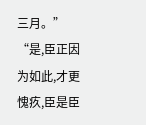三月。”
“是,臣正因为如此,才更愧疚,臣是臣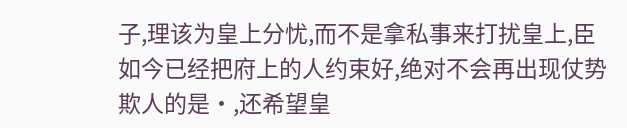子,理该为皇上分忧,而不是拿私事来打扰皇上,臣如今已经把府上的人约束好,绝对不会再出现仗势欺人的是·,还希望皇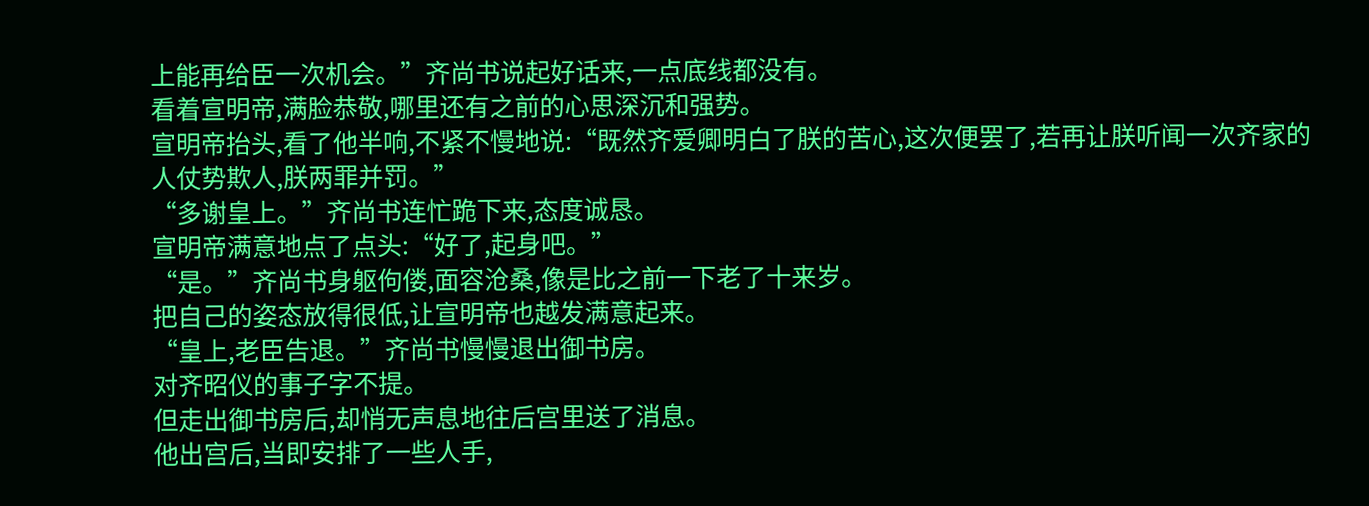上能再给臣一次机会。”齐尚书说起好话来,一点底线都没有。
看着宣明帝,满脸恭敬,哪里还有之前的心思深沉和强势。
宣明帝抬头,看了他半响,不紧不慢地说:“既然齐爱卿明白了朕的苦心,这次便罢了,若再让朕听闻一次齐家的人仗势欺人,朕两罪并罚。”
“多谢皇上。”齐尚书连忙跪下来,态度诚恳。
宣明帝满意地点了点头:“好了,起身吧。”
“是。”齐尚书身躯佝偻,面容沧桑,像是比之前一下老了十来岁。
把自己的姿态放得很低,让宣明帝也越发满意起来。
“皇上,老臣告退。”齐尚书慢慢退出御书房。
对齐昭仪的事子字不提。
但走出御书房后,却悄无声息地往后宫里送了消息。
他出宫后,当即安排了一些人手,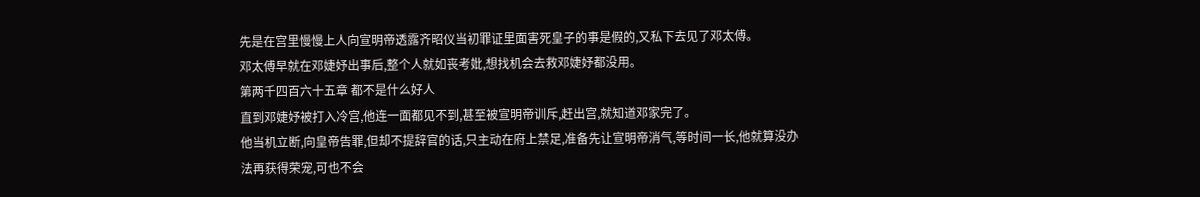先是在宫里慢慢上人向宣明帝透露齐昭仪当初罪证里面害死皇子的事是假的,又私下去见了邓太傅。
邓太傅早就在邓婕妤出事后,整个人就如丧考妣,想找机会去救邓婕妤都没用。
第两千四百六十五章 都不是什么好人
直到邓婕妤被打入冷宫,他连一面都见不到,甚至被宣明帝训斥,赶出宫,就知道邓家完了。
他当机立断,向皇帝告罪,但却不提辞官的话,只主动在府上禁足,准备先让宣明帝消气,等时间一长,他就算没办法再获得荣宠,可也不会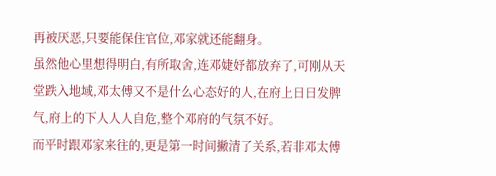再被厌恶,只要能保住官位,邓家就还能翻身。
虽然他心里想得明白,有所取舍,连邓婕妤都放弃了,可刚从天堂跌入地域,邓太傅又不是什么心态好的人,在府上日日发脾气,府上的下人人人自危,整个邓府的气氛不好。
而平时跟邓家来往的,更是第一时间撇清了关系,若非邓太傅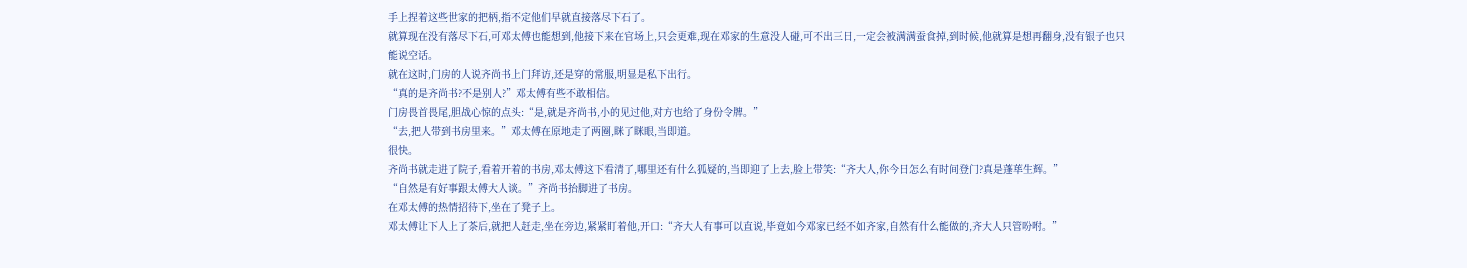手上捏着这些世家的把柄,指不定他们早就直接落尽下石了。
就算现在没有落尽下石,可邓太傅也能想到,他接下来在官场上,只会更难,现在邓家的生意没人碰,可不出三日,一定会被满满蚕食掉,到时候,他就算是想再翻身,没有银子也只能说空话。
就在这时,门房的人说齐尚书上门拜访,还是穿的常服,明显是私下出行。
“真的是齐尚书?不是别人?”邓太傅有些不敢相信。
门房畏首畏尾,胆战心惊的点头:“是,就是齐尚书,小的见过他,对方也给了身份令牌。”
“去,把人带到书房里来。”邓太傅在原地走了两圈,眯了眯眼,当即道。
很快。
齐尚书就走进了院子,看着开着的书房,邓太傅这下看清了,哪里还有什么狐疑的,当即迎了上去,脸上带笑:“齐大人,你今日怎么有时间登门?真是蓬荜生辉。”
“自然是有好事跟太傅大人谈。”齐尚书抬脚进了书房。
在邓太傅的热情招待下,坐在了凳子上。
邓太傅让下人上了茶后,就把人赶走,坐在旁边,紧紧盯着他,开口:“齐大人有事可以直说,毕竟如今邓家已经不如齐家,自然有什么能做的,齐大人只管吩咐。”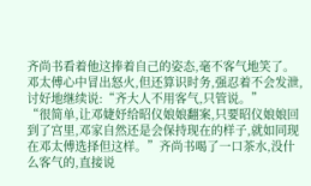齐尚书看着他这捧着自己的姿态,毫不客气地笑了。
邓太傅心中冒出怒火,但还算识时务,强忍着不会发泄,讨好地继续说:“齐大人不用客气,只管说。”
“很简单,让邓婕妤给昭仪娘娘翻案,只要昭仪娘娘回到了宫里,邓家自然还是会保持现在的样子,就如同现在邓太傅选择但这样。”齐尚书喝了一口茶水,没什么客气的,直接说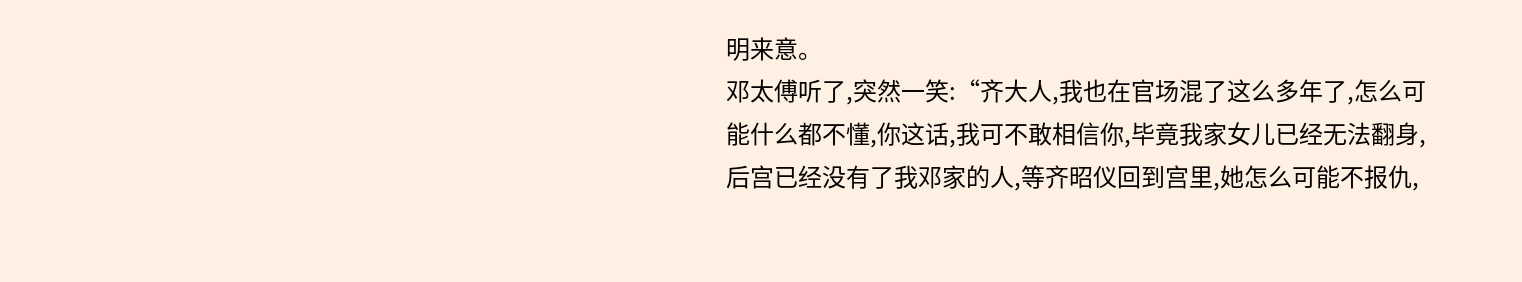明来意。
邓太傅听了,突然一笑:“齐大人,我也在官场混了这么多年了,怎么可能什么都不懂,你这话,我可不敢相信你,毕竟我家女儿已经无法翻身,后宫已经没有了我邓家的人,等齐昭仪回到宫里,她怎么可能不报仇,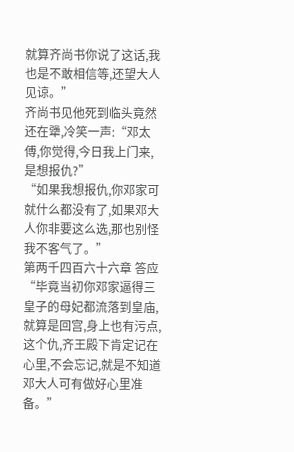就算齐尚书你说了这话,我也是不敢相信等,还望大人见谅。”
齐尚书见他死到临头竟然还在犟,冷笑一声:“邓太傅,你觉得,今日我上门来,是想报仇?”
“如果我想报仇,你邓家可就什么都没有了,如果邓大人你非要这么选,那也别怪我不客气了。”
第两千四百六十六章 答应
“毕竟当初你邓家逼得三皇子的母妃都流落到皇庙,就算是回宫,身上也有污点,这个仇,齐王殿下肯定记在心里,不会忘记,就是不知道邓大人可有做好心里准备。”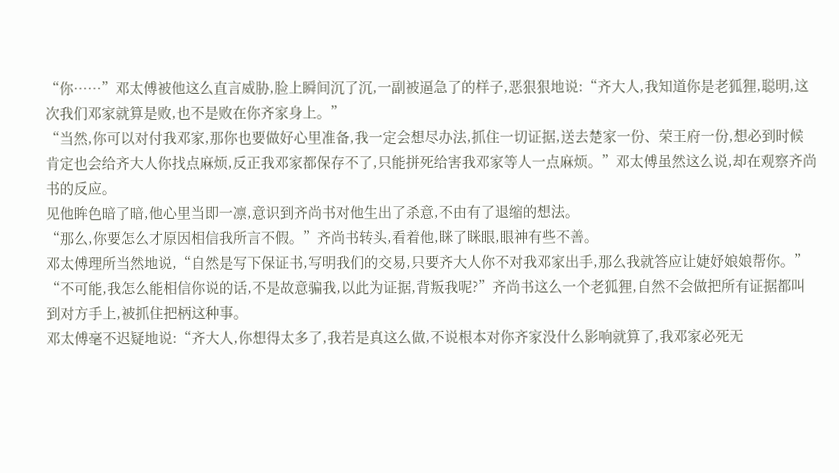“你……”邓太傅被他这么直言威胁,脸上瞬间沉了沉,一副被逼急了的样子,恶狠狠地说:“齐大人,我知道你是老狐狸,聪明,这次我们邓家就算是败,也不是败在你齐家身上。”
“当然,你可以对付我邓家,那你也要做好心里准备,我一定会想尽办法,抓住一切证据,送去楚家一份、荣王府一份,想必到时候肯定也会给齐大人你找点麻烦,反正我邓家都保存不了,只能拼死给害我邓家等人一点麻烦。”邓太傅虽然这么说,却在观察齐尚书的反应。
见他眸色暗了暗,他心里当即一凛,意识到齐尚书对他生出了杀意,不由有了退缩的想法。
“那么,你要怎么才原因相信我所言不假。”齐尚书转头,看着他,眯了眯眼,眼神有些不善。
邓太傅理所当然地说,“自然是写下保证书,写明我们的交易,只要齐大人你不对我邓家出手,那么我就答应让婕妤娘娘帮你。”
“不可能,我怎么能相信你说的话,不是故意骗我,以此为证据,背叛我呢?”齐尚书这么一个老狐狸,自然不会做把所有证据都叫到对方手上,被抓住把柄这种事。
邓太傅毫不迟疑地说:“齐大人,你想得太多了,我若是真这么做,不说根本对你齐家没什么影响就算了,我邓家必死无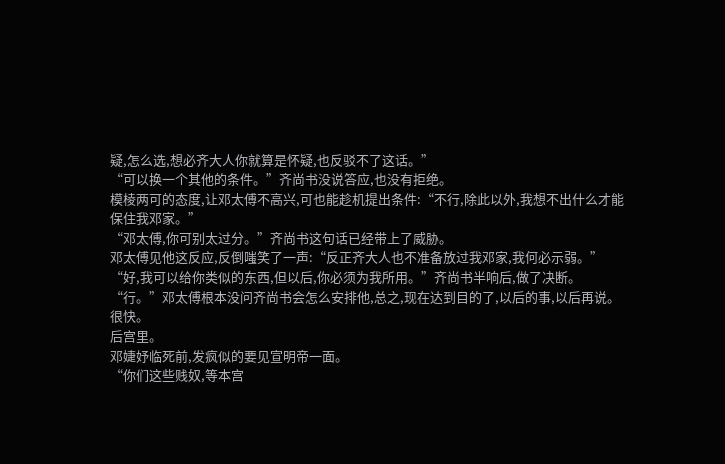疑,怎么选,想必齐大人你就算是怀疑,也反驳不了这话。”
“可以换一个其他的条件。”齐尚书没说答应,也没有拒绝。
模棱两可的态度,让邓太傅不高兴,可也能趁机提出条件:“不行,除此以外,我想不出什么才能保住我邓家。”
“邓太傅,你可别太过分。”齐尚书这句话已经带上了威胁。
邓太傅见他这反应,反倒嗤笑了一声:“反正齐大人也不准备放过我邓家,我何必示弱。”
“好,我可以给你类似的东西,但以后,你必须为我所用。”齐尚书半响后,做了决断。
“行。”邓太傅根本没问齐尚书会怎么安排他,总之,现在达到目的了,以后的事,以后再说。
很快。
后宫里。
邓婕妤临死前,发疯似的要见宣明帝一面。
“你们这些贱奴,等本宫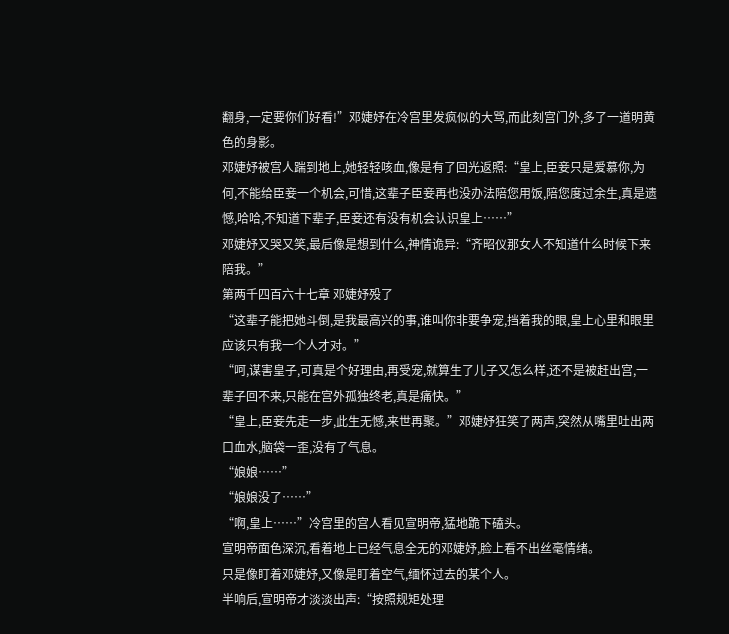翻身,一定要你们好看!”邓婕妤在冷宫里发疯似的大骂,而此刻宫门外,多了一道明黄色的身影。
邓婕妤被宫人踹到地上,她轻轻咳血,像是有了回光返照:“皇上,臣妾只是爱慕你,为何,不能给臣妾一个机会,可惜,这辈子臣妾再也没办法陪您用饭,陪您度过余生,真是遗憾,哈哈,不知道下辈子,臣妾还有没有机会认识皇上……”
邓婕妤又哭又笑,最后像是想到什么,神情诡异:“齐昭仪那女人不知道什么时候下来陪我。”
第两千四百六十七章 邓婕妤殁了
“这辈子能把她斗倒,是我最高兴的事,谁叫你非要争宠,挡着我的眼,皇上心里和眼里应该只有我一个人才对。”
“呵,谋害皇子,可真是个好理由,再受宠,就算生了儿子又怎么样,还不是被赶出宫,一辈子回不来,只能在宫外孤独终老,真是痛快。”
“皇上,臣妾先走一步,此生无憾,来世再聚。”邓婕妤狂笑了两声,突然从嘴里吐出两口血水,脑袋一歪,没有了气息。
“娘娘……”
“娘娘没了……”
“啊,皇上……”冷宫里的宫人看见宣明帝,猛地跪下磕头。
宣明帝面色深沉,看着地上已经气息全无的邓婕妤,脸上看不出丝毫情绪。
只是像盯着邓婕妤,又像是盯着空气,缅怀过去的某个人。
半响后,宣明帝才淡淡出声:“按照规矩处理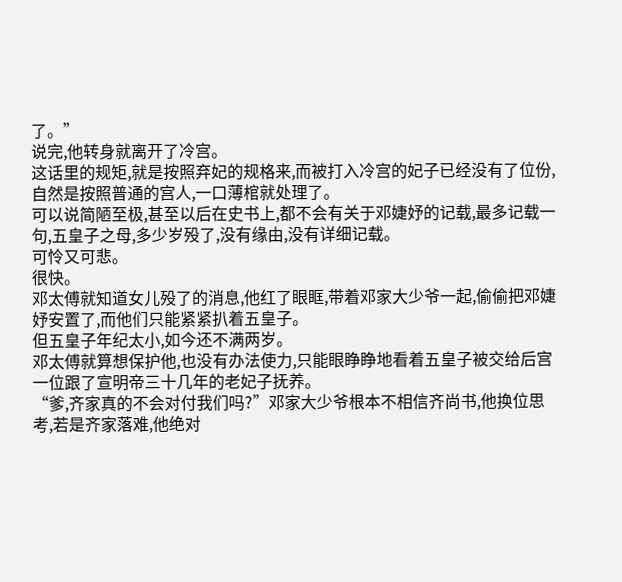了。”
说完,他转身就离开了冷宫。
这话里的规矩,就是按照弃妃的规格来,而被打入冷宫的妃子已经没有了位份,自然是按照普通的宫人,一口薄棺就处理了。
可以说简陋至极,甚至以后在史书上,都不会有关于邓婕妤的记载,最多记载一句,五皇子之母,多少岁殁了,没有缘由,没有详细记载。
可怜又可悲。
很快。
邓太傅就知道女儿殁了的消息,他红了眼眶,带着邓家大少爷一起,偷偷把邓婕妤安置了,而他们只能紧紧扒着五皇子。
但五皇子年纪太小,如今还不满两岁。
邓太傅就算想保护他,也没有办法使力,只能眼睁睁地看着五皇子被交给后宫一位跟了宣明帝三十几年的老妃子抚养。
“爹,齐家真的不会对付我们吗?”邓家大少爷根本不相信齐尚书,他换位思考,若是齐家落难,他绝对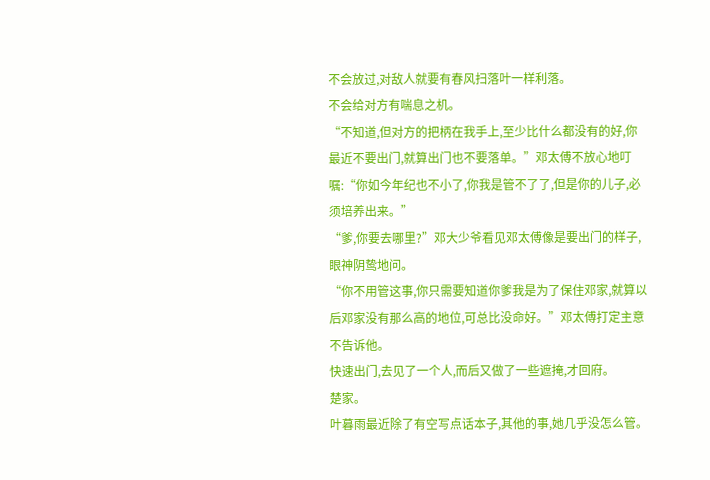不会放过,对敌人就要有春风扫落叶一样利落。
不会给对方有喘息之机。
“不知道,但对方的把柄在我手上,至少比什么都没有的好,你最近不要出门,就算出门也不要落单。”邓太傅不放心地叮嘱:“你如今年纪也不小了,你我是管不了了,但是你的儿子,必须培养出来。”
“爹,你要去哪里?”邓大少爷看见邓太傅像是要出门的样子,眼神阴鸷地问。
“你不用管这事,你只需要知道你爹我是为了保住邓家,就算以后邓家没有那么高的地位,可总比没命好。”邓太傅打定主意不告诉他。
快速出门,去见了一个人,而后又做了一些遮掩,才回府。
楚家。
叶暮雨最近除了有空写点话本子,其他的事,她几乎没怎么管。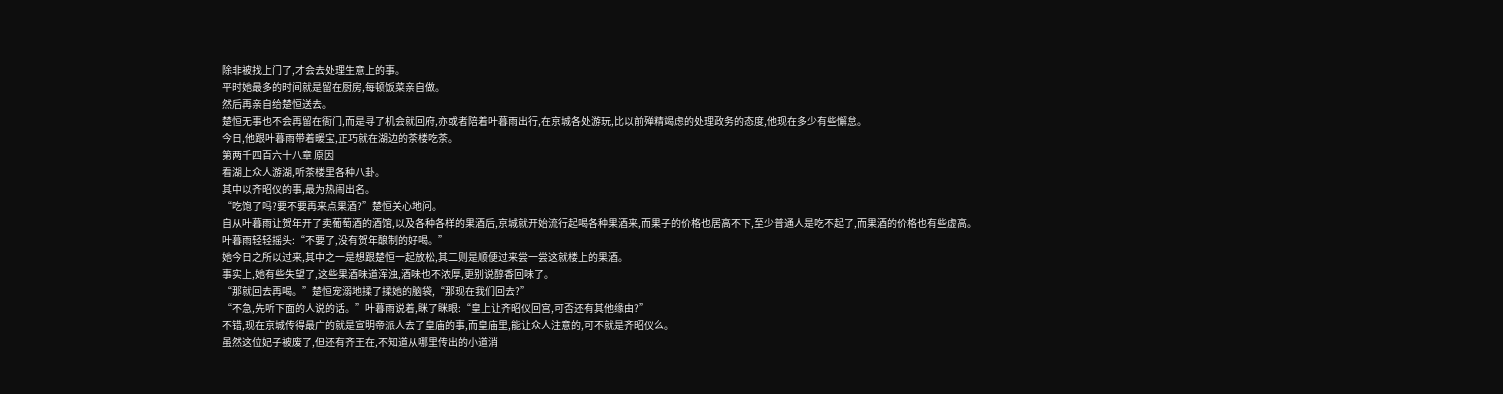除非被找上门了,才会去处理生意上的事。
平时她最多的时间就是留在厨房,每顿饭菜亲自做。
然后再亲自给楚恒送去。
楚恒无事也不会再留在衙门,而是寻了机会就回府,亦或者陪着叶暮雨出行,在京城各处游玩,比以前殚精竭虑的处理政务的态度,他现在多少有些懈怠。
今日,他跟叶暮雨带着暖宝,正巧就在湖边的茶楼吃茶。
第两千四百六十八章 原因
看湖上众人游湖,听茶楼里各种八卦。
其中以齐昭仪的事,最为热闹出名。
“吃饱了吗?要不要再来点果酒?”楚恒关心地问。
自从叶暮雨让贺年开了卖葡萄酒的酒馆,以及各种各样的果酒后,京城就开始流行起喝各种果酒来,而果子的价格也居高不下,至少普通人是吃不起了,而果酒的价格也有些虚高。
叶暮雨轻轻摇头:“不要了,没有贺年酿制的好喝。”
她今日之所以过来,其中之一是想跟楚恒一起放松,其二则是顺便过来尝一尝这就楼上的果酒。
事实上,她有些失望了,这些果酒味道浑浊,酒味也不浓厚,更别说醇香回味了。
“那就回去再喝。”楚恒宠溺地揉了揉她的脑袋,“那现在我们回去?”
“不急,先听下面的人说的话。”叶暮雨说着,眯了眯眼:“皇上让齐昭仪回宫,可否还有其他缘由?”
不错,现在京城传得最广的就是宣明帝派人去了皇庙的事,而皇庙里,能让众人注意的,可不就是齐昭仪么。
虽然这位妃子被废了,但还有齐王在,不知道从哪里传出的小道消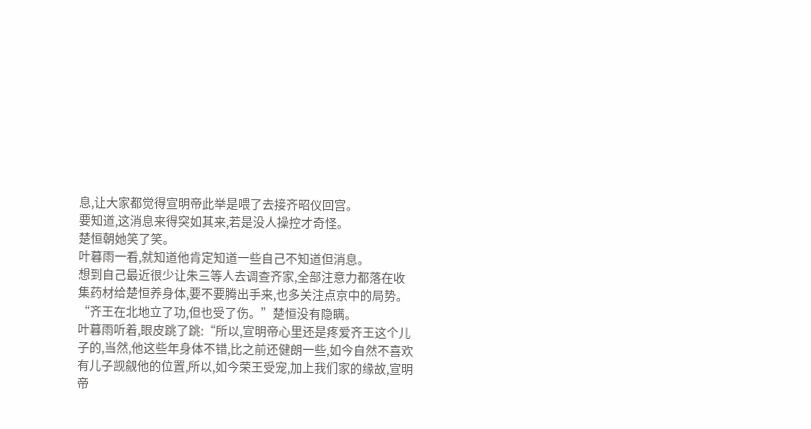息,让大家都觉得宣明帝此举是喂了去接齐昭仪回宫。
要知道,这消息来得突如其来,若是没人操控才奇怪。
楚恒朝她笑了笑。
叶暮雨一看,就知道他肯定知道一些自己不知道但消息。
想到自己最近很少让朱三等人去调查齐家,全部注意力都落在收集药材给楚恒养身体,要不要腾出手来,也多关注点京中的局势。
“齐王在北地立了功,但也受了伤。”楚恒没有隐瞒。
叶暮雨听着,眼皮跳了跳:“所以,宣明帝心里还是疼爱齐王这个儿子的,当然,他这些年身体不错,比之前还健朗一些,如今自然不喜欢有儿子觊觎他的位置,所以,如今荣王受宠,加上我们家的缘故,宣明帝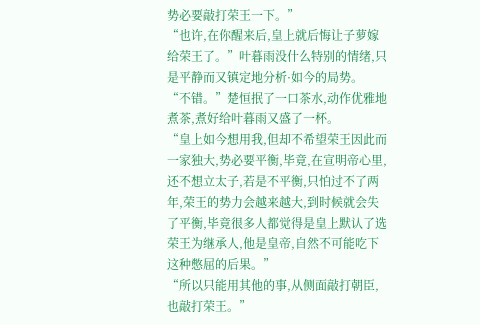势必要敲打荣王一下。”
“也许,在你醒来后,皇上就后悔让子萝嫁给荣王了。”叶暮雨没什么特别的情绪,只是平静而又镇定地分析·如今的局势。
“不错。”楚恒抿了一口茶水,动作优雅地煮茶,煮好给叶暮雨又盛了一杯。
“皇上如今想用我,但却不希望荣王因此而一家独大,势必要平衡,毕竟,在宣明帝心里,还不想立太子,若是不平衡,只怕过不了两年,荣王的势力会越来越大,到时候就会失了平衡,毕竟很多人都觉得是皇上默认了选荣王为继承人,他是皇帝,自然不可能吃下这种憋屈的后果。”
“所以只能用其他的事,从侧面敲打朝臣,也敲打荣王。”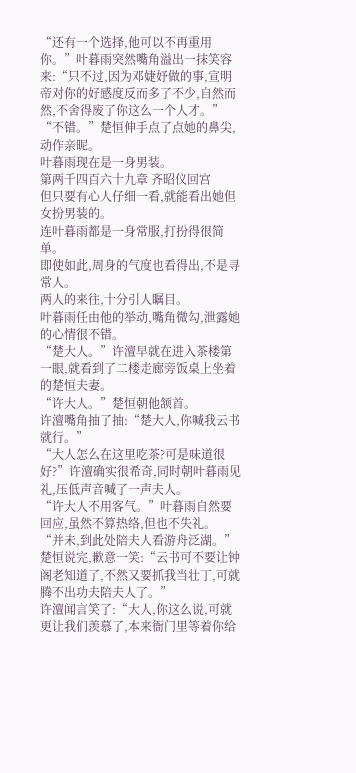“还有一个选择,他可以不再重用你。”叶暮雨突然嘴角溢出一抹笑容来:“只不过,因为邓婕妤做的事,宣明帝对你的好感度反而多了不少,自然而然,不舍得废了你这么一个人才。”
“不错。”楚恒伸手点了点她的鼻尖,动作亲昵。
叶暮雨现在是一身男装。
第两千四百六十九章 齐昭仪回宫
但只要有心人仔细一看,就能看出她但女扮男装的。
连叶暮雨都是一身常服,打扮得很简单。
即使如此,周身的气度也看得出,不是寻常人。
两人的来往,十分引人瞩目。
叶暮雨任由他的举动,嘴角微勾,泄露她的心情很不错。
“楚大人。”许澶早就在进入茶楼第一眼,就看到了二楼走廊旁饭桌上坐着的楚恒夫妻。
“许大人。”楚恒朝他颔首。
许澶嘴角抽了抽:“楚大人,你喊我云书就行。”
“大人怎么在这里吃茶?可是味道很好?”许澶确实很希奇,同时朝叶暮雨见礼,压低声音喊了一声夫人。
“许大人不用客气。”叶暮雨自然要回应,虽然不算热络,但也不失礼。
“并未,到此处陪夫人看游舟泛湖。”楚恒说完,歉意一笑:“云书可不要让钟阁老知道了,不然又要抓我当壮丁,可就腾不出功夫陪夫人了。”
许澶闻言笑了:“大人,你这么说,可就更让我们羡慕了,本来衙门里等着你给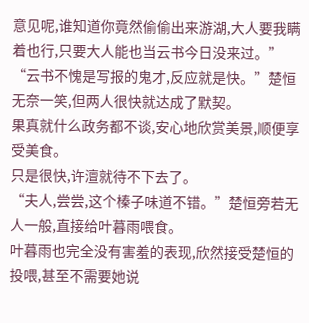意见呢,谁知道你竟然偷偷出来游湖,大人要我瞒着也行,只要大人能也当云书今日没来过。”
“云书不愧是写报的鬼才,反应就是快。”楚恒无奈一笑,但两人很快就达成了默契。
果真就什么政务都不谈,安心地欣赏美景,顺便享受美食。
只是很快,许澶就待不下去了。
“夫人,尝尝,这个榛子味道不错。”楚恒旁若无人一般,直接给叶暮雨喂食。
叶暮雨也完全没有害羞的表现,欣然接受楚恒的投喂,甚至不需要她说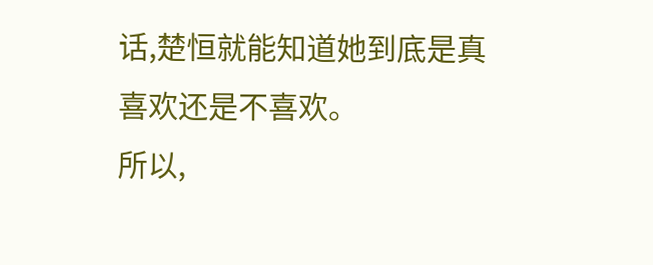话,楚恒就能知道她到底是真喜欢还是不喜欢。
所以,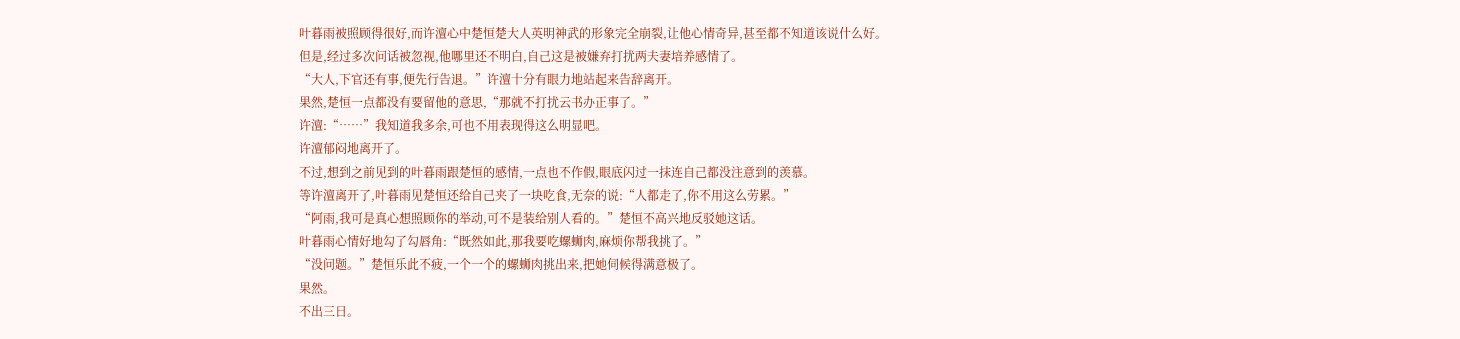叶暮雨被照顾得很好,而许澶心中楚恒楚大人英明神武的形象完全崩裂,让他心情奇异,甚至都不知道该说什么好。
但是,经过多次问话被忽视,他哪里还不明白,自己这是被嫌弃打扰两夫妻培养感情了。
“大人,下官还有事,便先行告退。”许澶十分有眼力地站起来告辞离开。
果然,楚恒一点都没有要留他的意思,“那就不打扰云书办正事了。”
许澶:“……”我知道我多余,可也不用表现得这么明显吧。
许澶郁闷地离开了。
不过,想到之前见到的叶暮雨跟楚恒的感情,一点也不作假,眼底闪过一抹连自己都没注意到的羡慕。
等许澶离开了,叶暮雨见楚恒还给自己夹了一块吃食,无奈的说:“人都走了,你不用这么劳累。”
“阿雨,我可是真心想照顾你的举动,可不是装给别人看的。”楚恒不高兴地反驳她这话。
叶暮雨心情好地勾了勾唇角:“既然如此,那我要吃螺蛳肉,麻烦你帮我挑了。”
“没问题。”楚恒乐此不疲,一个一个的螺蛳肉挑出来,把她伺候得满意极了。
果然。
不出三日。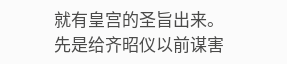就有皇宫的圣旨出来。
先是给齐昭仪以前谋害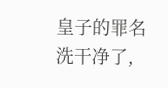皇子的罪名洗干净了,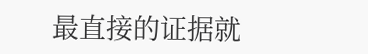最直接的证据就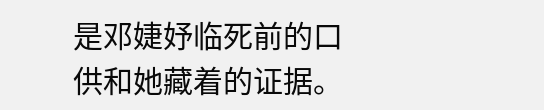是邓婕妤临死前的口供和她藏着的证据。